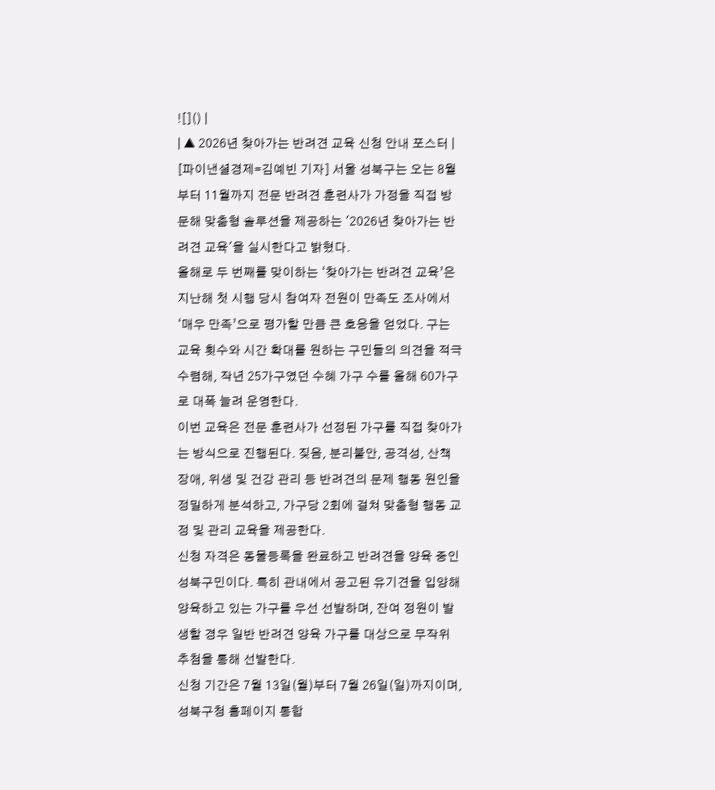![]() |
| ▲ 2026년 찾아가는 반려견 교육 신청 안내 포스터 |
[파이낸셜경제=김예빈 기자] 서울 성북구는 오는 8월부터 11월까지 전문 반려견 훈련사가 가정을 직접 방문해 맞춤형 솔루션을 제공하는 '2026년 찾아가는 반려견 교육'을 실시한다고 밝혔다.
올해로 두 번째를 맞이하는 ‘찾아가는 반려견 교육’은 지난해 첫 시행 당시 참여자 전원이 만족도 조사에서 ‘매우 만족’으로 평가할 만큼 큰 호응을 얻었다. 구는 교육 횟수와 시간 확대를 원하는 구민들의 의견을 적극 수렴해, 작년 25가구였던 수혜 가구 수를 올해 60가구로 대폭 늘려 운영한다.
이번 교육은 전문 훈련사가 선정된 가구를 직접 찾아가는 방식으로 진행된다. 짖음, 분리불안, 공격성, 산책 장애, 위생 및 건강 관리 등 반려견의 문제 행동 원인을 정밀하게 분석하고, 가구당 2회에 걸쳐 맞춤형 행동 교정 및 관리 교육을 제공한다.
신청 자격은 동물등록을 완료하고 반려견을 양육 중인 성북구민이다. 특히 관내에서 공고된 유기견을 입양해 양육하고 있는 가구를 우선 선발하며, 잔여 정원이 발생할 경우 일반 반려견 양육 가구를 대상으로 무작위 추첨을 통해 선발한다.
신청 기간은 7월 13일(월)부터 7월 26일(일)까지이며, 성북구청 홈페이지 통합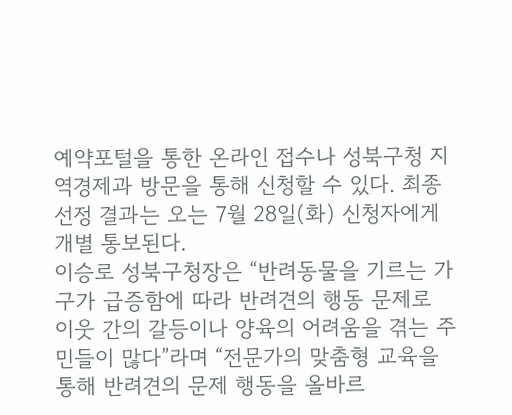예약포털을 통한 온라인 접수나 성북구청 지역경제과 방문을 통해 신청할 수 있다. 최종 선정 결과는 오는 7월 28일(화) 신청자에게 개별 통보된다.
이승로 성북구청장은 “반려동물을 기르는 가구가 급증함에 따라 반려견의 행동 문제로 이웃 간의 갈등이나 양육의 어려움을 겪는 주민들이 많다”라며 “전문가의 맞춤형 교육을 통해 반려견의 문제 행동을 올바르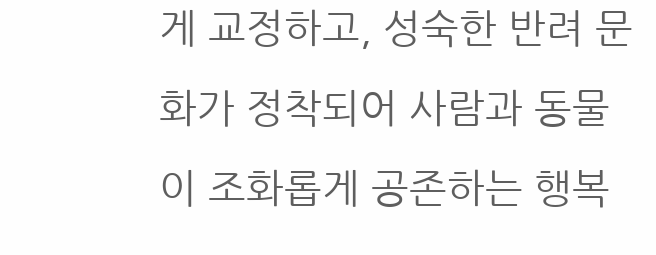게 교정하고, 성숙한 반려 문화가 정착되어 사람과 동물이 조화롭게 공존하는 행복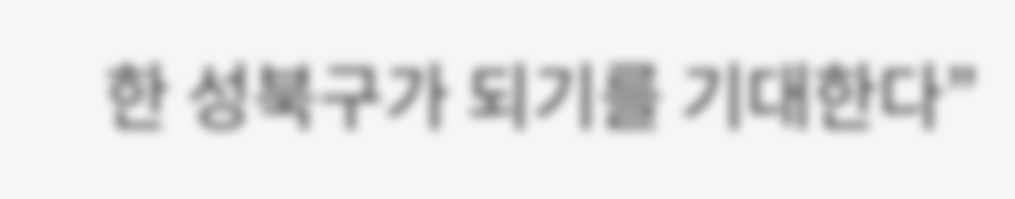한 성북구가 되기를 기대한다”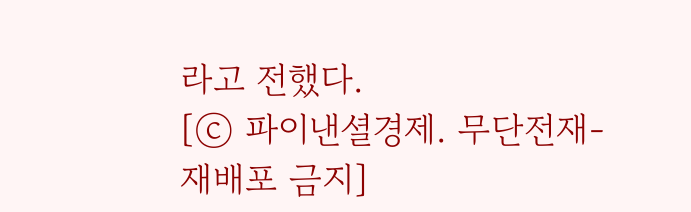라고 전했다.
[ⓒ 파이낸셜경제. 무단전재-재배포 금지]